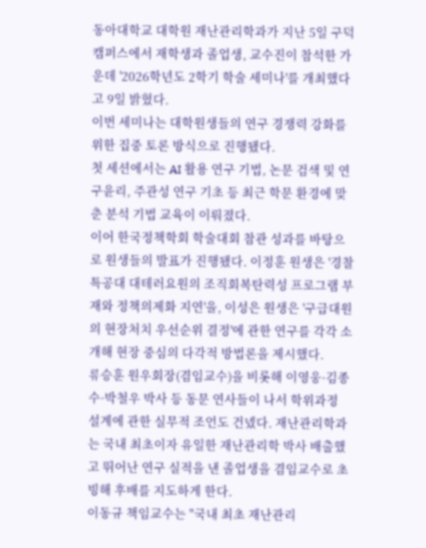동아대학교 대학원 재난관리학과가 지난 5일 구덕캠퍼스에서 재학생과 졸업생, 교수진이 참석한 가운데 '2026학년도 2학기 학술 세미나'를 개최했다고 9일 밝혔다.
이번 세미나는 대학원생들의 연구 경쟁력 강화를 위한 집중 토론 방식으로 진행됐다.
첫 세션에서는 AI 활용 연구 기법, 논문 검색 및 연구윤리, 주관성 연구 기초 등 최근 학문 환경에 맞춘 분석 기법 교육이 이뤄졌다.
이어 한국정책학회 학술대회 참관 성과를 바탕으로 원생들의 발표가 진행됐다. 이정훈 원생은 '경찰특공대 대테러요원의 조직회복탄력성 프로그램 부재와 정책의제화 지연'을, 이성은 원생은 '구급대원의 현장처치 우선순위 결정'에 관한 연구를 각각 소개해 현장 중심의 다각적 방법론을 제시했다.
류승훈 원우회장(겸임교수)을 비롯해 이영웅·김종수·박철우 박사 등 동문 연사들이 나서 학위과정 설계에 관한 실무적 조언도 건넸다. 재난관리학과는 국내 최초이자 유일한 재난관리학 박사 배출했고 뛰어난 연구 실적을 낸 졸업생을 겸임교수로 초빙해 후배를 지도하게 한다.
이동규 책임교수는 "국내 최초 재난관리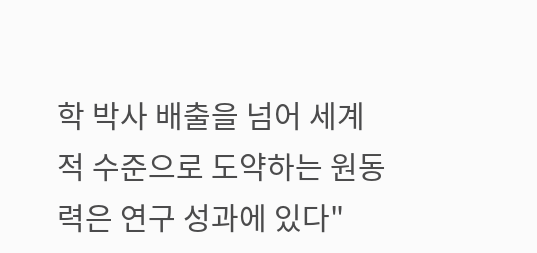학 박사 배출을 넘어 세계적 수준으로 도약하는 원동력은 연구 성과에 있다"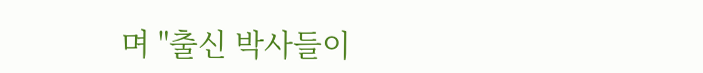며 "출신 박사들이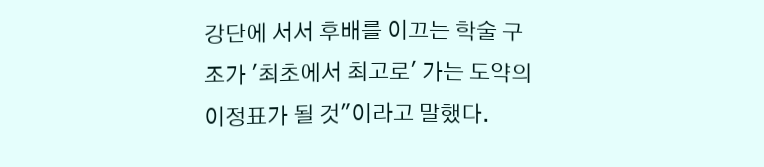강단에 서서 후배를 이끄는 학술 구조가 '최초에서 최고로' 가는 도약의 이정표가 될 것"이라고 말했다.